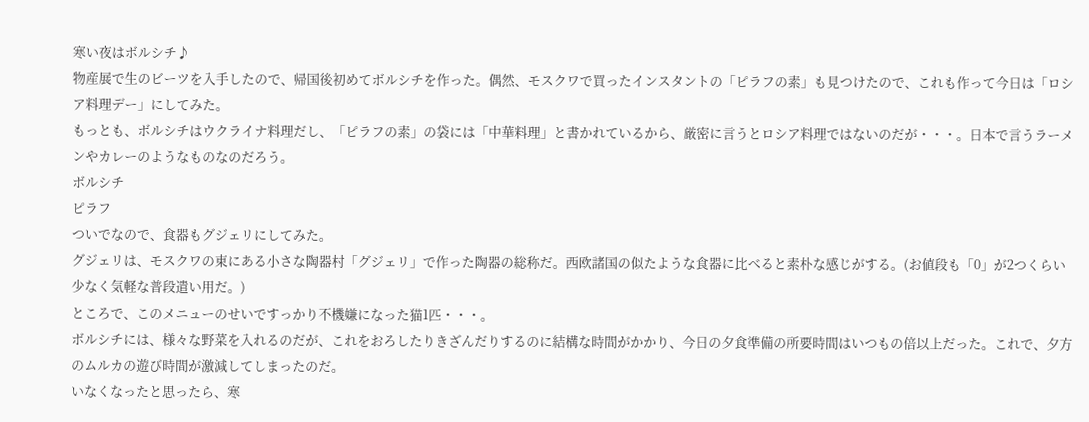寒い夜はボルシチ♪
物産展で生のビーツを入手したので、帰国後初めてボルシチを作った。偶然、モスクワで買ったインスタントの「ピラフの素」も見つけたので、これも作って今日は「ロシア料理デー」にしてみた。
もっとも、ボルシチはウクライナ料理だし、「ピラフの素」の袋には「中華料理」と書かれているから、厳密に言うとロシア料理ではないのだが・・・。日本で言うラーメンやカレーのようなものなのだろう。
ボルシチ
ピラフ
ついでなので、食器もグジェリにしてみた。
グジェリは、モスクワの東にある小さな陶器村「グジェリ」で作った陶器の総称だ。西欧諸国の似たような食器に比べると素朴な感じがする。(お値段も「0」が2つくらい少なく気軽な普段遣い用だ。)
ところで、このメニューのせいですっかり不機嫌になった猫1匹・・・。
ボルシチには、様々な野菜を入れるのだが、これをおろしたりきざんだりするのに結構な時間がかかり、今日の夕食準備の所要時間はいつもの倍以上だった。これで、夕方のムルカの遊び時間が激減してしまったのだ。
いなくなったと思ったら、寒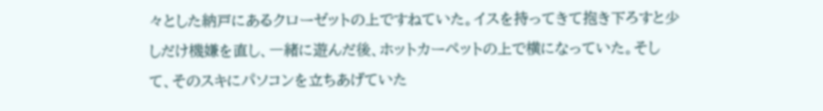々とした納戸にあるクローゼットの上ですねていた。イスを持ってきて抱き下ろすと少しだけ機嫌を直し、一緒に遊んだ後、ホットカーペットの上で横になっていた。そして、そのスキにパソコンを立ちあげていた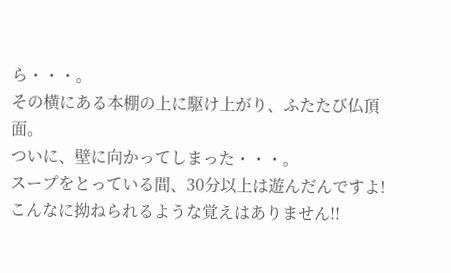ら・・・。
その横にある本棚の上に駆け上がり、ふたたび仏頂面。
ついに、壁に向かってしまった・・・。
スープをとっている間、30分以上は遊んだんですよ!
こんなに拗ねられるような覚えはありません!!